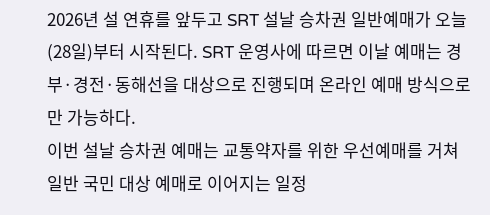2026년 설 연휴를 앞두고 SRT 설날 승차권 일반예매가 오늘(28일)부터 시작된다. SRT 운영사에 따르면 이날 예매는 경부·경전·동해선을 대상으로 진행되며 온라인 예매 방식으로만 가능하다.
이번 설날 승차권 예매는 교통약자를 위한 우선예매를 거쳐 일반 국민 대상 예매로 이어지는 일정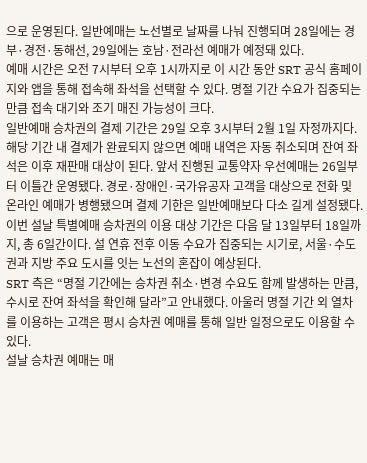으로 운영된다. 일반예매는 노선별로 날짜를 나눠 진행되며 28일에는 경부·경전·동해선, 29일에는 호남·전라선 예매가 예정돼 있다.
예매 시간은 오전 7시부터 오후 1시까지로 이 시간 동안 SRT 공식 홈페이지와 앱을 통해 접속해 좌석을 선택할 수 있다. 명절 기간 수요가 집중되는 만큼 접속 대기와 조기 매진 가능성이 크다.
일반예매 승차권의 결제 기간은 29일 오후 3시부터 2월 1일 자정까지다. 해당 기간 내 결제가 완료되지 않으면 예매 내역은 자동 취소되며 잔여 좌석은 이후 재판매 대상이 된다. 앞서 진행된 교통약자 우선예매는 26일부터 이틀간 운영됐다. 경로·장애인·국가유공자 고객을 대상으로 전화 및 온라인 예매가 병행됐으며 결제 기한은 일반예매보다 다소 길게 설정됐다.
이번 설날 특별예매 승차권의 이용 대상 기간은 다음 달 13일부터 18일까지, 총 6일간이다. 설 연휴 전후 이동 수요가 집중되는 시기로, 서울·수도권과 지방 주요 도시를 잇는 노선의 혼잡이 예상된다.
SRT 측은 “명절 기간에는 승차권 취소·변경 수요도 함께 발생하는 만큼, 수시로 잔여 좌석을 확인해 달라”고 안내했다. 아울러 명절 기간 외 열차를 이용하는 고객은 평시 승차권 예매를 통해 일반 일정으로도 이용할 수 있다.
설날 승차권 예매는 매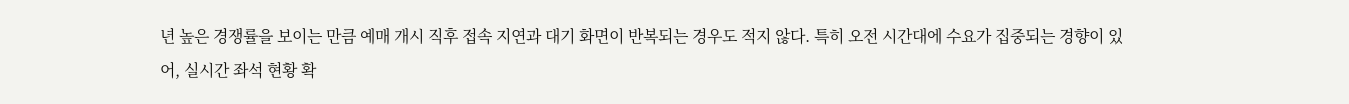년 높은 경쟁률을 보이는 만큼 예매 개시 직후 접속 지연과 대기 화면이 반복되는 경우도 적지 않다. 특히 오전 시간대에 수요가 집중되는 경향이 있어, 실시간 좌석 현황 확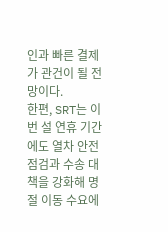인과 빠른 결제가 관건이 될 전망이다.
한편, SRT는 이번 설 연휴 기간에도 열차 안전 점검과 수송 대책을 강화해 명절 이동 수요에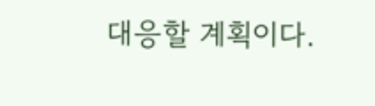대응할 계획이다.